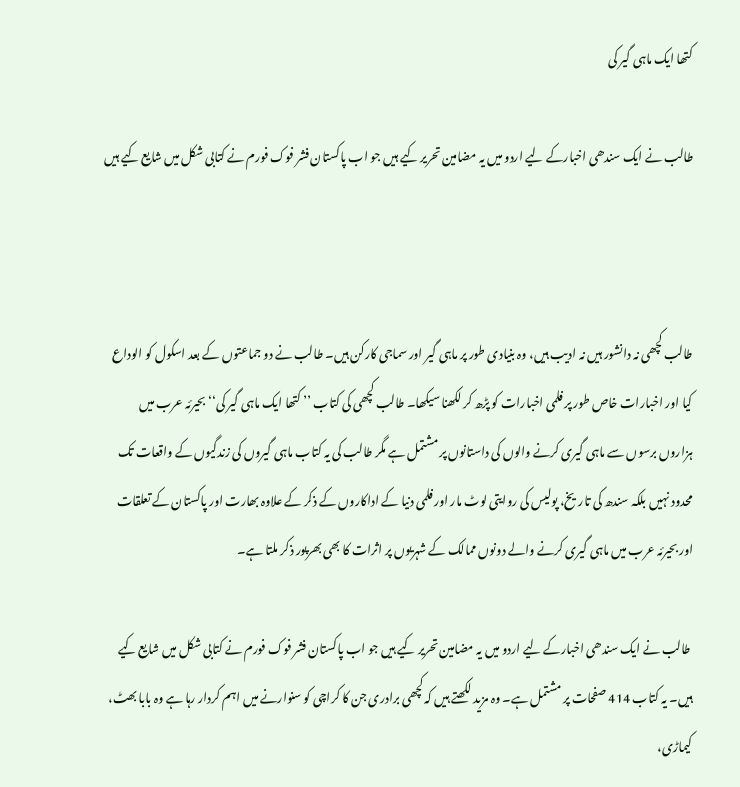کتھا ایک ماہی گیر کی

طالب نے ایک سندھی اخبارکے لیے اردو میں یہ مضامین تحریر کیے ہیں جو اب پاکستان فشر فوک فورم نے کتابی شکل میں شایع کیے ہیں



طالب کچھی نہ دانشور ہیں نہ ادیب ہیں، وہ بنیادی طور پر ماہی گیر اور سماجی کارکن ہیں۔ طالب نے دو جماعتوں کے بعد اسکول کو الوداع کیا اور اخبارات خاص طور پر فلمی اخبارات کو پڑھ کر لکھنا سیکھا۔ طالب کچھی کی کتاب ’’ کتھا ایک ماہی گیر کی‘‘ بحیرئہ عرب میں ہزاروں برسوں سے ماہی گیری کرنے والوں کی داستانوں پر مشتمل ہے مگر طالب کی یہ کتاب ماہی گیروں کی زندگیوں کے واقعات تک محدود نہیں بلکہ سندھ کی تاریخ، پولیس کی روایتی لوٹ مار اور فلمی دنیا کے اداکاروں کے ذکر کے علاوہ بھارت اور پاکستان کے تعلقات اور بحیرئہ عرب میں ماہی گیری کرنے والے دونوں ممالک کے شہریوں پر اثرات کا بھی بھرپور ذکر ملتا ہے۔

 طالب نے ایک سندھی اخبارکے لیے اردو میں یہ مضامین تحریر کیے ہیں جو اب پاکستان فشر فوک فورم نے کتابی شکل میں شایع کیے ہیں۔ یہ کتاب 414 صفحات پر مشتمل ہے۔ وہ مزید لکھتے ہیں کہ کچھی برادری جن کا کراچی کو سنوارنے میں اہم کردار رہا ہے وہ بابا بھٹ، کیماڑی،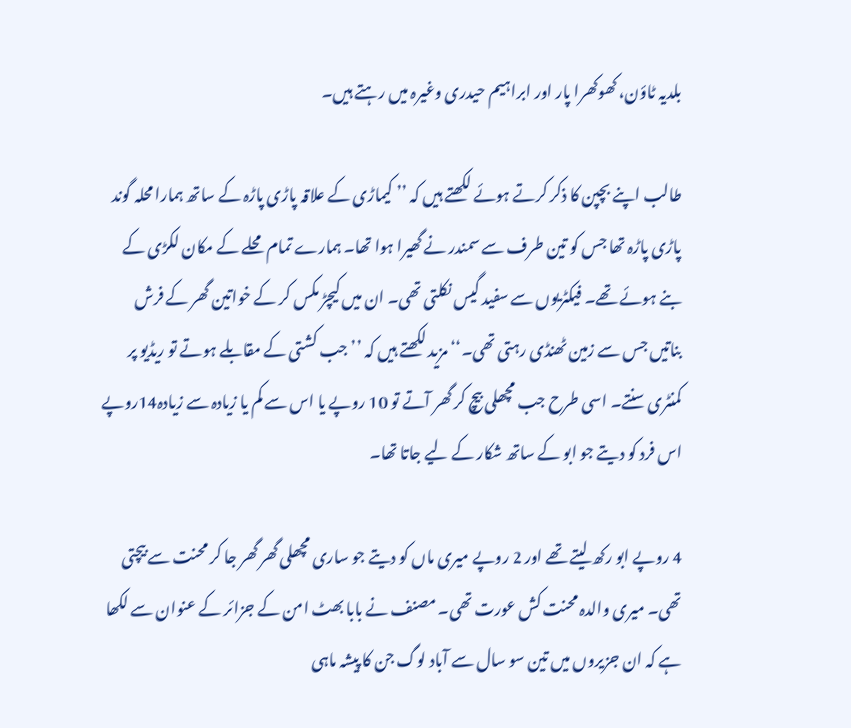بلدیہ ٹاؤن، کھوکھرا پار اور ابراہیم حیدری وغیرہ میں رہتے ہیں۔

طالب اپنے بچپن کا ذکر کرتے ہوئے لکھتے ہیں کہ ’’ کیماڑی کے علاقہ پاڑی پاڑہ کے ساتھ ہمارا محلہ گوند پاڑی پاڑہ تھا جس کو تین طرف سے سمندر نے گھیرا ہوا تھا۔ ہمارے تمام محلے کے مکان لکڑی کے بنے ہوئے تھے۔ فیکٹریوں سے سفید گیس نکلتی تھی۔ ان میں کیچڑ مکس کر کے خواتین گھر کے فرش بناتیں جس سے زمین ٹھنڈی رہتی تھی۔‘‘ مزید لکھتے ہیں کہ ’’ جب کشتی کے مقابلے ہوتے تو ریڈیو پر کمنٹری سنتے۔ اسی طرح جب مچھلی بیچ کر گھر آتے تو 10 روپے یا اس سے کم یا زیادہ سے زیادہ14روپے اس فرد کو دیتے جو ابو کے ساتھ شکار کے لیے جاتا تھا۔

4 روپے ابو رکھ لیتے تھے اور 2 روپے میری ماں کو دیتے جو ساری مچھلی گھر گھر جا کر محنت سے بیچتی تھی۔ میری والدہ محنت کش عورت تھی۔ مصنف نے بابا بھٹ امن کے جزائر کے عنوان سے لکھا ہے کہ ان جزیروں میں تین سو سال سے آباد لوگ جن کا پیشہ ماہی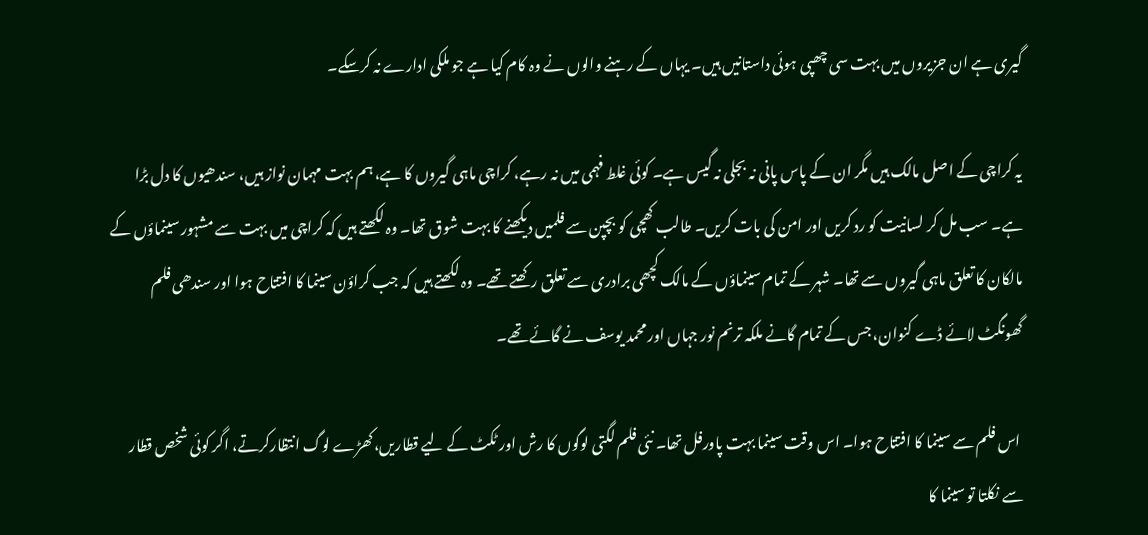گیری ہے ان جزیروں میں بہت سی چھپی ہوئی داستانیں ہیں۔ یہاں کے رہنے والوں نے وہ کام کیا ہے جو ملکی ادارے نہ کرسکے۔

یہ کراچی کے اصل مالک ہیں مگر ان کے پاس پانی نہ بجلی نہ گیس ہے۔ کوئی غلط فہمی میں نہ رہے، کراچی ماہی گیروں کا ہے، ہم بہت مہمان نواز ہیں، سندھیوں کا دل بڑا ہے۔ سب مل کر لسانیت کو رد کریں اور امن کی بات کریں۔ طالب کھچی کو بچپن سے فلمیں دیکھنے کا بہت شوق تھا۔ وہ لکھتے ہیں کہ کراچی میں بہت سے مشہور سینماؤں کے مالکان کا تعلق ماہی گیروں سے تھا۔ شہر کے تمام سینماؤں کے مالک کچھی برادری سے تعلق رکھتے تھے۔ وہ لکھتے ہیں کہ جب کراؤن سینما کا افتتاح ہوا اور سندھی فلم گھونگٹ لائے ڈے کنوان، جس کے تمام گانے ملکہ ترنم نور جہاں اور محمد یوسف نے گائے تھے۔

 اس فلم سے سینما کا افتتاح ہوا۔ اس وقت سینما بہت پاورفل تھا۔ نئی فلم لگتی لوگوں کا رش اور ٹکٹ کے لیے قطاریں،کھڑے لوگ انتظارکرتے، اگر کوئی شخص قطار سے نکلتا تو سینما کا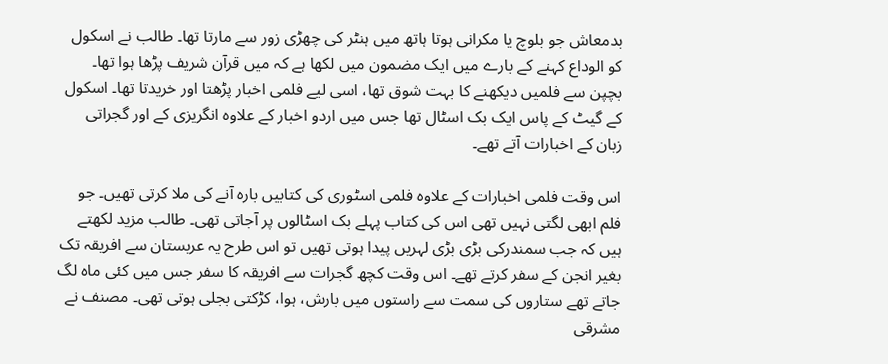بدمعاش جو بلوچ یا مکرانی ہوتا ہاتھ میں ہنٹر کی چھڑی زور سے مارتا تھا۔ طالب نے اسکول کو الوداع کہنے کے بارے میں ایک مضمون میں لکھا ہے کہ میں قرآن شریف پڑھا ہوا تھا۔ بچپن سے فلمیں دیکھنے کا بہت شوق تھا، اسی لیے فلمی اخبار پڑھتا اور خریدتا تھا۔ اسکول کے گیٹ کے پاس ایک بک اسٹال تھا جس میں اردو اخبار کے علاوہ انگریزی کے اور گجراتی زبان کے اخبارات آتے تھے۔

اس وقت فلمی اخبارات کے علاوہ فلمی اسٹوری کی کتابیں بارہ آنے کی ملا کرتی تھیں۔ جو فلم ابھی لگتی نہیں تھی اس کی کتاب پہلے بک اسٹالوں پر آجاتی تھی۔ طالب مزید لکھتے ہیں کہ جب سمندرکی بڑی بڑی لہریں پیدا ہوتی تھیں تو اس طرح یہ عربستان سے افریقہ تک بغیر انجن کے سفر کرتے تھے۔ اس وقت کچھ گجرات سے افریقہ کا سفر جس میں کئی ماہ لگ جاتے تھے ستاروں کی سمت سے راستوں میں بارش، ہوا، کڑکتی بجلی ہوتی تھی۔ مصنف نے مشرقی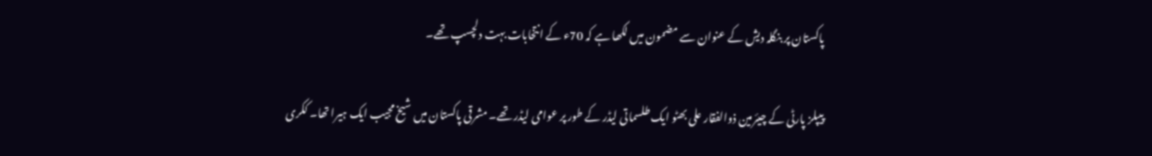پاکستان پر بنگلہ دیش کے عنوان سے مضمون میں لکھا ہے کہ 70ء کے انتخابات بہت دلچسپ تھے۔

پیپلز پارٹی کے چیئرمین ذوالفقار علی بھٹو ایک طلسماتی لیڈر کے طور پر عوامی لیڈر تھے۔ مشرقی پاکستان میں شیخ مجیب ایک ہیرا تھا۔ ککری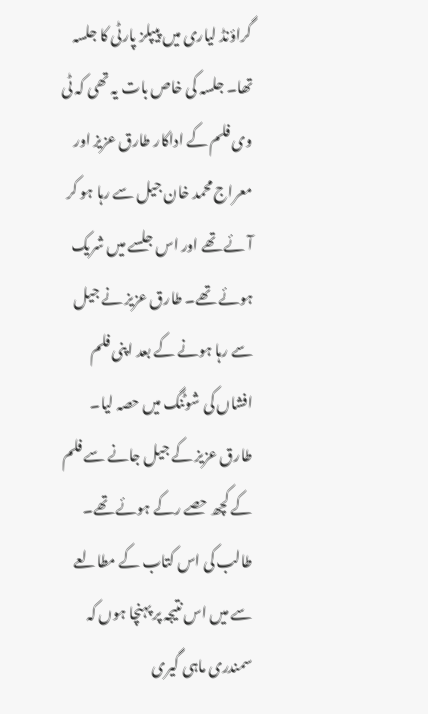گراؤنڈ لیاری میں پیپلز پارٹی کا جلسہ تھا۔ جلسہ کی خاص بات یہ تھی کہ ٹی وی فلم کے اداکار طارق عزیز اور معراج محمد خان جیل سے رہا ہو کر آئے تھے اور اس جلسے میں شریک ہوئے تھے۔ طارق عزیز نے جیل سے رہا ہونے کے بعد اپنی فلم افشاں کی شوٹنگ میں حصہ لیا۔ طارق عزیز کے جیل جانے سے فلم کے کچھ حصے رکے ہوئے تھے۔ طالب کی اس کتاب کے مطالعے سے میں اس نتیجہ پر پہنچا ہوں کہ سمندری ماہی گیری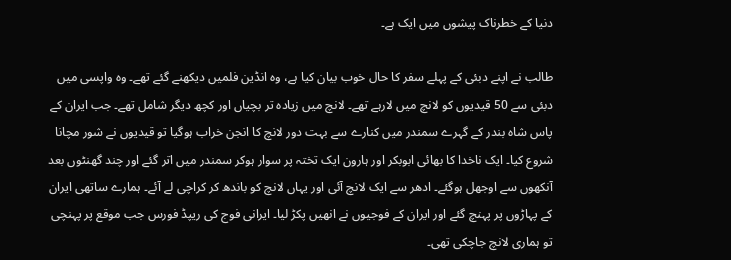دنیا کے خطرناک پیشوں میں ایک ہے۔

طالب نے اپنے دبئی کے پہلے سفر کا حال خوب بیان کیا ہے، وہ انڈین فلمیں دیکھنے گئے تھے۔ وہ واپسی میں دبئی سے 50 قیدیوں کو لانچ میں لارہے تھے۔ لانچ میں زیادہ تر بچیاں اور کچھ دیگر شامل تھے۔ جب ایران کے پاس شاہ بندر کے گہرے سمندر میں کنارے سے بہت دور لانچ کا انجن خراب ہوگیا تو قیدیوں نے شور مچانا شروع کیا۔ ایک ناخدا کا بھائی ابوبکر اور ہارون ایک تختہ پر سوار ہوکر سمندر میں اتر گئے اور چند گھنٹوں بعد آنکھوں سے اوجھل ہوگئے۔ ادھر سے ایک لانچ آئی اور یہاں لانچ کو باندھ کر کراچی لے آئے۔ ہمارے ساتھی ایران کے پہاڑوں پر پہنچ گئے اور ایران کے فوجیوں نے انھیں پکڑ لیا۔ ایرانی فوج کی ریپڈ فورس جب موقع پر پہنچی تو ہماری لانچ جاچکی تھی۔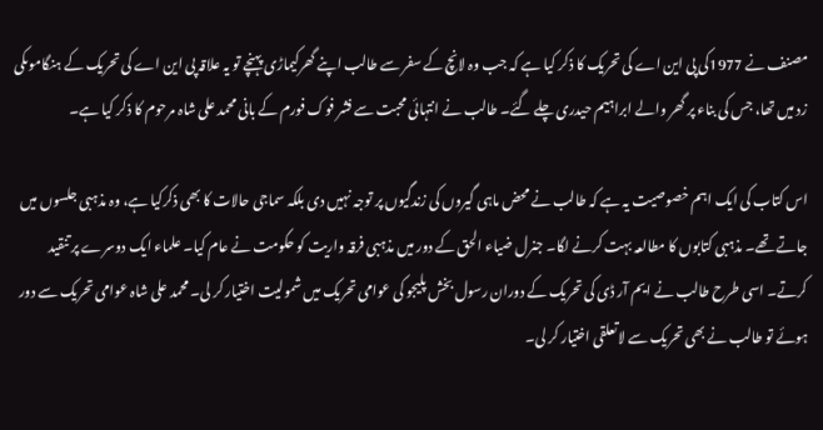مصنف نے 1977کی پی این اے کی تحریک کا ذکر کیا ہے کہ جب وہ لانچ کے سفر سے طالب اپنے گھرکیماڑی پہنچے تو یہ علاقہ پی این اے کی تحریک کے ہنگاموںکی زد میں تھا، جس کی بناء پر گھر والے ابراہیم حیدری چلے گئے۔ طالب نے انتہائی محبت سے فشر فوک فورم کے بانی محمد علی شاہ مرحوم کا ذکر کیا ہے۔

اس کتاب کی ایک اہم خصوصیت یہ ہے کہ طالب نے محض ماہی گیروں کی زندگیوں پر توجہ نہیں دی بلکہ سماجی حالات کا بھی ذکرکیا ہے، وہ مذہبی جلسوں میں جاتے تھے۔ مذہبی کتابوں کا مطالعہ بہت کرنے لگا۔ جنرل ضیاء الحق کے دور میں مذہبی فرقہ واریت کو حکومت نے عام کیا۔ علماء ایک دوسرے پر تنقید کرتے۔ اسی طرح طالب نے ایم آر ڈی کی تحریک کے دوران رسول بخش پلیجو کی عوامی تحریک میں شمولیت اختیار کر لی۔ محمد علی شاہ عوامی تحریک سے دور ہوئے تو طالب نے بھی تحریک سے لاتعلقی اختیار کر لی۔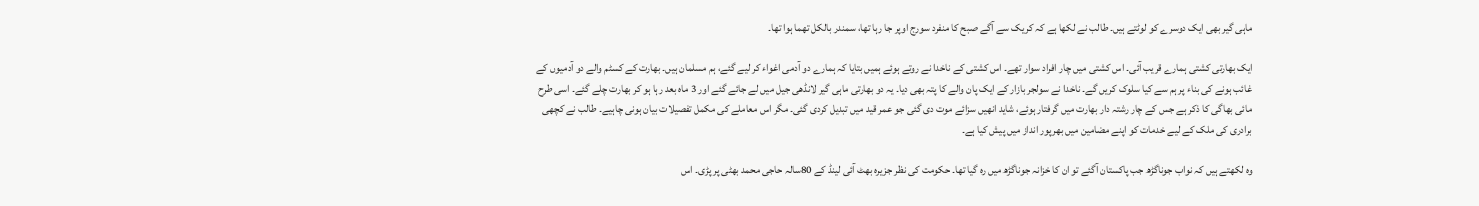ماہی گیر بھی ایک دوسرے کو لوٹتے ہیں۔ طالب نے لکھا ہے کہ کریک سے آگے صبح کا منفرد سورج اوپر جا رہا تھا، سمندر بالکل تھما ہوا تھا۔

ایک بھارتی کشتی ہمارے قریب آئی۔ اس کشتی میں چار افراد سوار تھے۔ اس کشتی کے ناخدا نے روتے ہوئے ہمیں بتایا کہ ہمارے دو آدمی اغواء کر لیے گئے، ہم مسلمان ہیں۔ بھارت کے کسٹم والے دو آدمیوں کے غائب ہونے کی بناء پر ہم سے کیا سلوک کریں گے۔ ناخدا نے سولجر بازار کے ایک پان والے کا پتہ بھی دیا۔ یہ دو بھارتی ماہی گیر لانڈھی جیل میں لے جائے گئے اور 3 ماہ بعد رہا ہو کر بھارت چلے گئے۔ اسی طرح مائی بھاگی کا ذکر ہے جس کے چار رشتہ دار بھارت میں گرفتار ہوئے، شاید انھیں سزائے موت دی گئی جو عمر قید میں تبدیل کردی گئی۔ مگر اس معاملے کی مکمل تفصیلات بیان ہونی چاہیے۔ طالب نے کچھی برادری کی ملک کے لیے خدمات کو اپنے مضامین میں بھرپور انداز میں پیش کیا ہے۔

وہ لکھتے ہیں کہ نواب جوناگڑھ جب پاکستان آگئے تو ان کا خزانہ جوناگڑھ میں رہ گیا تھا۔ حکومت کی نظر جزیرہ بھٹ آئی لینڈ کے 80سالہ حاجی محمد بھٹی پر پڑی۔ اس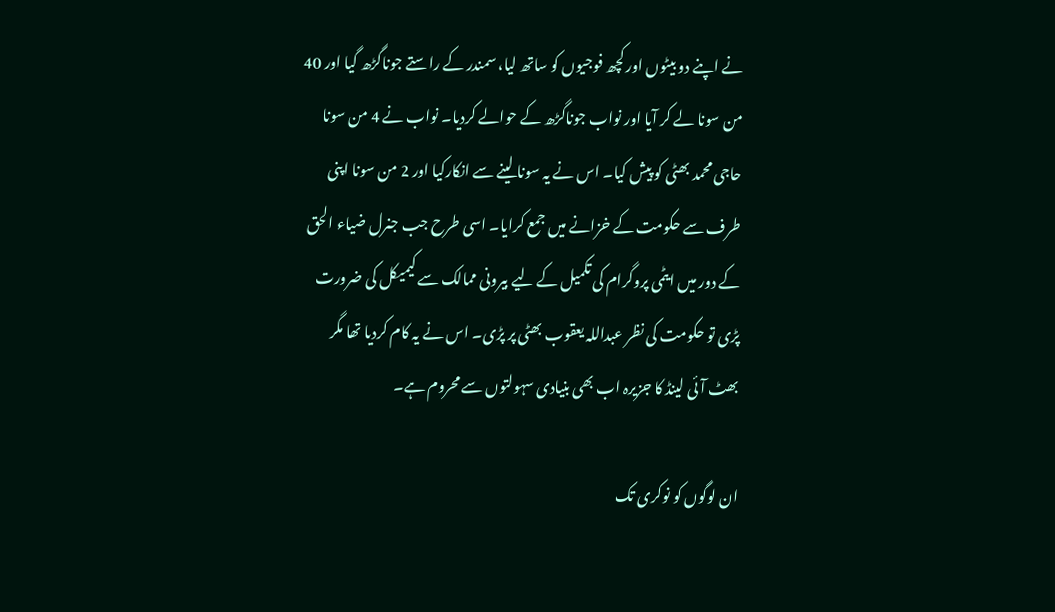نے اپنے دو بیٹوں اور کچھ فوجیوں کو ساتھ لیا، سمندر کے راستے جوناگڑھ گیا اور 40 من سونا لے کر آیا اور نواب جوناگڑھ کے حوالے کردیا۔ نواب نے 4 من سونا حاجی محمد بھٹی کو پیش کیا۔ اس نے یہ سونا لینے سے انکارکیا اور 2 من سونا اپنی طرف سے حکومت کے خزانے میں جمع کرایا۔ اسی طرح جب جنرل ضیاء الحق کے دور میں ایٹمی پروگرام کی تکمیل کے لیے بیرونی ممالک سے کیمیکل کی ضرورت پڑی تو حکومت کی نظر عبداللہ یعقوب بھٹی پر پڑی۔ اس نے یہ کام کردیا تھا مگر بھٹ آئی لینڈ کا جزیرہ اب بھی بنیادی سہولتوں سے محروم ہے۔

ان لوگوں کو نوکری تک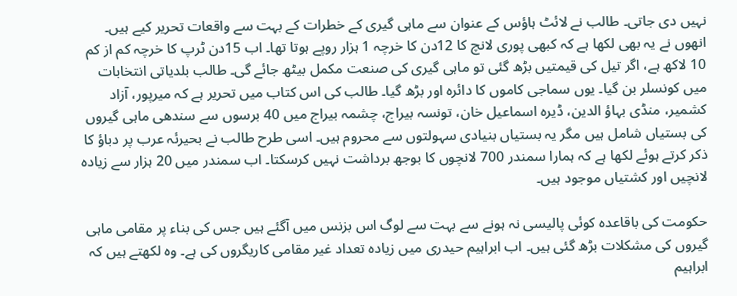نہیں دی جاتی۔ طالب نے لائٹ ہاؤس کے عنوان سے ماہی گیری کے خطرات کے بہت سے واقعات تحریر کیے ہیں۔ انھوں نے یہ بھی لکھا ہے کہ کبھی پوری لانچ کا 12دن کا خرچہ 1 ہزار روپے ہوتا تھا۔ اب 15دن ٹرپ کا خرچہ کم از کم 10 لاکھ ہے، اگر تیل کی قیمتیں بڑھ گئی تو ماہی گیری کی صنعت مکمل بیٹھ جائے گی۔ طالب بلدیاتی انتخابات میں کونسلر بن گیا۔ یوں سماجی کاموں کا دائرہ اور بڑھ گیا۔ طالب کی اس کتاب میں تحریر ہے کہ میرپور، آزاد کشمیر، منڈی بہاؤ الدین، ڈیرہ اسماعیل خان، تونسہ بیراج، چشمہ بیراج میں 40 برسوں سے سندھی ماہی گیروں کی بستیاں شامل ہیں مگر یہ بستیاں بنیادی سہولتوں سے محروم ہیں۔ اسی طرح طالب نے بحیرئہ عرب پر دباؤ کا ذکر کرتے ہوئے لکھا ہے کہ ہمارا سمندر 700 لانچوں کا بوجھ برداشت نہیں کرسکتا۔ اب سمندر میں 20 ہزار سے زیادہ لانچیں اور کشتیاں موجود ہیں۔

حکومت کی باقاعدہ کوئی پالیسی نہ ہونے سے بہت سے لوگ اس بزنس میں آگئے ہیں جس کی بناء پر مقامی ماہی گیروں کی مشکلات بڑھ گئی ہیں۔ اب ابراہیم حیدری میں زیادہ تعداد غیر مقامی کاریگروں کی ہے۔ وہ لکھتے ہیں کہ ابراہیم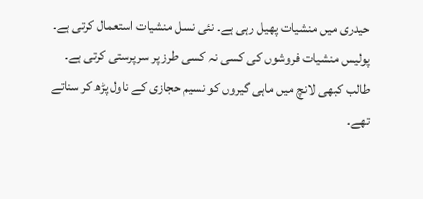حیدری میں منشیات پھیل رہی ہے۔ نئی نسل منشیات استعمال کرتی ہے۔ پولیس منشیات فروشوں کی کسی نہ کسی طرز پر سرپرستی کرتی ہے۔ طالب کبھی لانچ میں ماہی گیروں کو نسیم حجازی کے ناول پڑھ کر سناتے تھے۔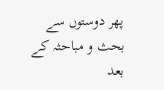پھر دوستوں سے بحث و مباحثہ کے بعد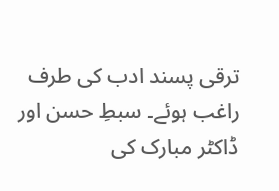ترقی پسند ادب کی طرف راغب ہوئے۔ سبطِ حسن اور ڈاکٹر مبارک کی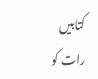کتابیں رات کو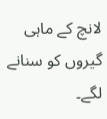لانچ کے ماہی گیروں کو سنانے لگے۔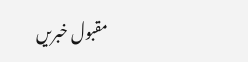مقبول خبریں